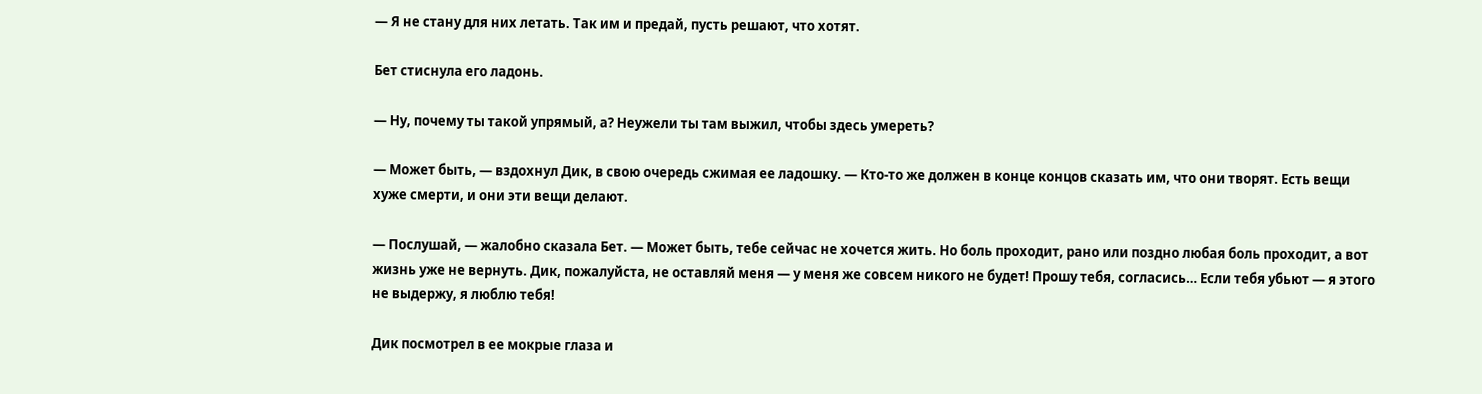— Я не стану для них летать. Так им и предай, пусть решают, что хотят.

Бет стиснула его ладонь.

— Ну, почему ты такой упрямый, а? Неужели ты там выжил, чтобы здесь умереть?

— Может быть, — вздохнул Дик, в свою очередь сжимая ее ладошку. — Кто-то же должен в конце концов сказать им, что они творят. Есть вещи хуже смерти, и они эти вещи делают.

— Послушай, — жалобно сказала Бет. — Может быть, тебе сейчас не хочется жить. Но боль проходит, рано или поздно любая боль проходит, а вот жизнь уже не вернуть. Дик, пожалуйста, не оставляй меня — у меня же совсем никого не будет! Прошу тебя, согласись… Если тебя убьют — я этого не выдержу, я люблю тебя!

Дик посмотрел в ее мокрые глаза и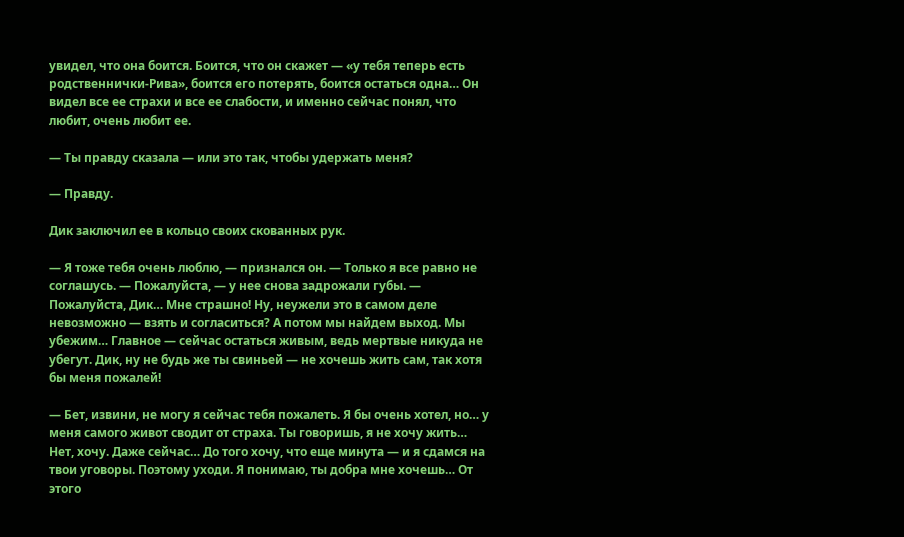увидел, что она боится. Боится, что он скажет — «у тебя теперь есть родственнички-Рива», боится его потерять, боится остаться одна… Он видел все ее страхи и все ее слабости, и именно сейчас понял, что любит, очень любит ее.

— Ты правду сказала — или это так, чтобы удержать меня?

— Правду.

Дик заключил ее в кольцо своих скованных рук.

— Я тоже тебя очень люблю, — признался он. — Только я все равно не соглашусь. — Пожалуйста, — у нее снова задрожали губы. — Пожалуйста, Дик… Мне страшно! Ну, неужели это в самом деле невозможно — взять и согласиться? А потом мы найдем выход. Мы убежим… Главное — сейчас остаться живым, ведь мертвые никуда не убегут. Дик, ну не будь же ты свиньей — не хочешь жить сам, так хотя бы меня пожалей!

— Бет, извини, не могу я сейчас тебя пожалеть. Я бы очень хотел, но… у меня самого живот сводит от страха. Ты говоришь, я не хочу жить… Нет, хочу. Даже сейчас… До того хочу, что еще минута — и я сдамся на твои уговоры. Поэтому уходи. Я понимаю, ты добра мне хочешь… От этого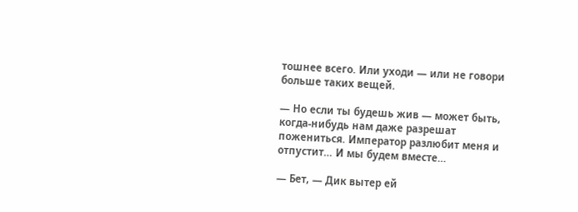тошнее всего. Или уходи — или не говори больше таких вещей.

— Но если ты будешь жив — может быть, когда-нибудь нам даже разрешат пожениться. Император разлюбит меня и отпустит… И мы будем вместе…

— Бет, — Дик вытер ей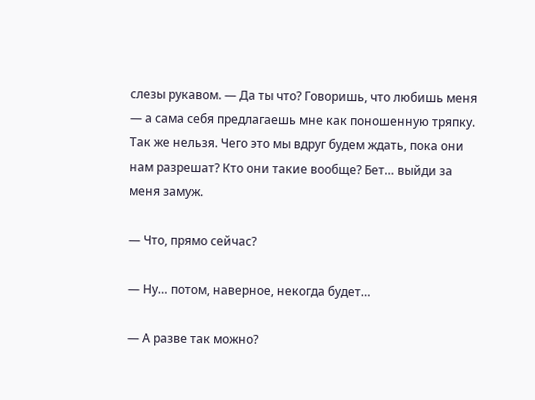слезы рукавом. — Да ты что? Говоришь, что любишь меня — а сама себя предлагаешь мне как поношенную тряпку. Так же нельзя. Чего это мы вдруг будем ждать, пока они нам разрешат? Кто они такие вообще? Бет… выйди за меня замуж.

— Что, прямо сейчас?

— Ну… потом, наверное, некогда будет…

— А разве так можно?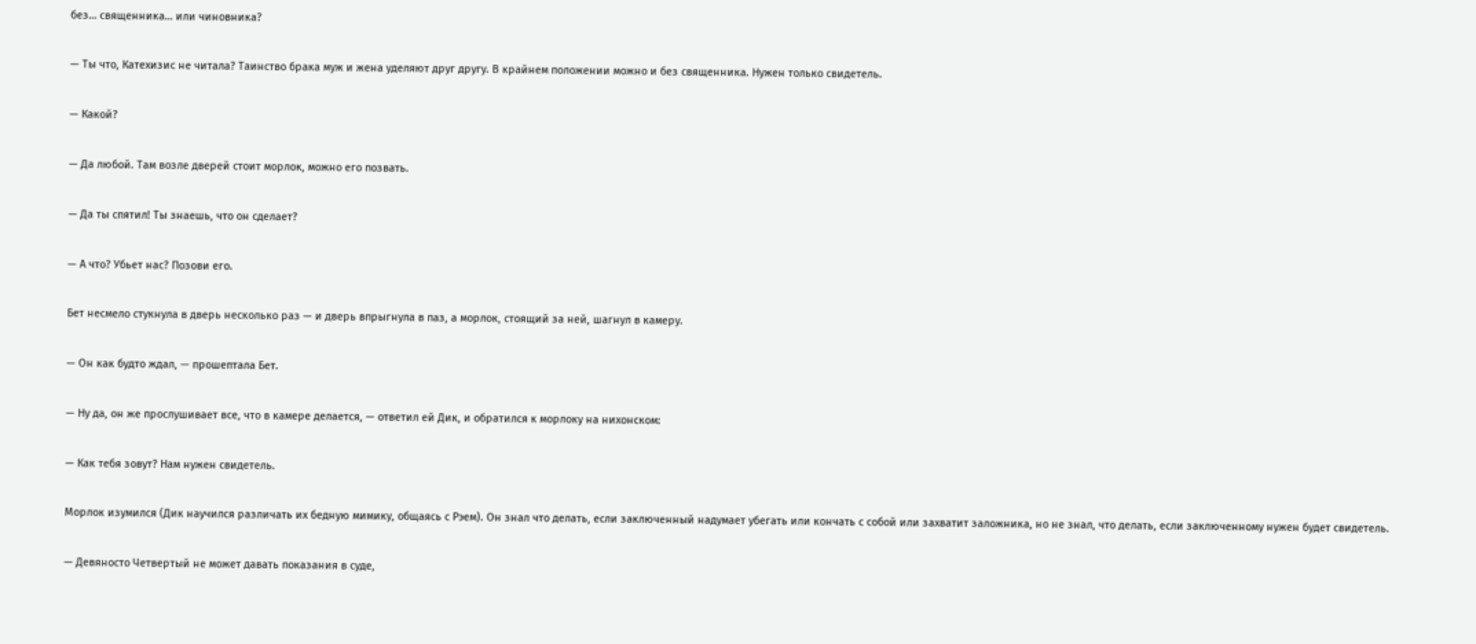без… священника… или чиновника?

— Ты что, Катехизис не читала? Таинство брака муж и жена уделяют друг другу. В крайнем положении можно и без священника. Нужен только свидетель.

— Какой?

— Да любой. Там возле дверей стоит морлок, можно его позвать.

— Да ты спятил! Ты знаешь, что он сделает?

— А что? Убьет нас? Позови его.

Бет несмело стукнула в дверь несколько раз — и дверь впрыгнула в паз, а морлок, стоящий за ней, шагнул в камеру.

— Он как будто ждал, — прошептала Бет.

— Ну да, он же прослушивает все, что в камере делается, — ответил ей Дик, и обратился к морлоку на нихонском:

— Как тебя зовут? Нам нужен свидетель.

Морлок изумился (Дик научился различать их бедную мимику, общаясь с Рэем). Он знал что делать, если заключенный надумает убегать или кончать с собой или захватит заложника, но не знал, что делать, если заключенному нужен будет свидетель.

— Девяносто Четвертый не может давать показания в суде,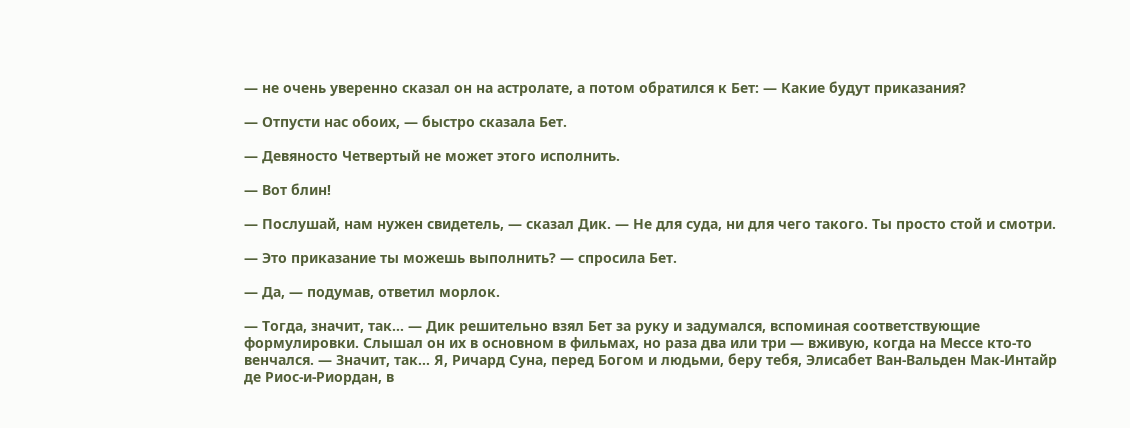— не очень уверенно сказал он на астролате, а потом обратился к Бет: — Какие будут приказания?

— Отпусти нас обоих, — быстро сказала Бет.

— Девяносто Четвертый не может этого исполнить.

— Вот блин!

— Послушай, нам нужен свидетель, — сказал Дик. — Не для суда, ни для чего такого. Ты просто стой и смотри.

— Это приказание ты можешь выполнить? — спросила Бет.

— Да, — подумав, ответил морлок.

— Тогда, значит, так… — Дик решительно взял Бет за руку и задумался, вспоминая соответствующие формулировки. Слышал он их в основном в фильмах, но раза два или три — вживую, когда на Мессе кто-то венчался. — Значит, так… Я, Ричард Суна, перед Богом и людьми, беру тебя, Элисабет Ван-Вальден Мак-Интайр де Риос-и-Риордан, в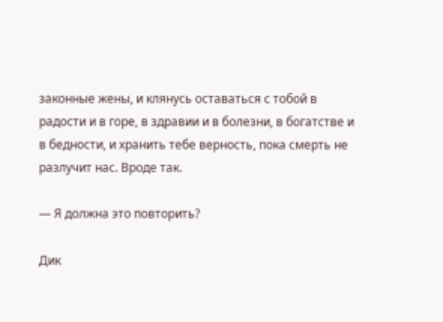законные жены, и клянусь оставаться с тобой в радости и в горе, в здравии и в болезни, в богатстве и в бедности, и хранить тебе верность, пока смерть не разлучит нас. Вроде так.

— Я должна это повторить?

Дик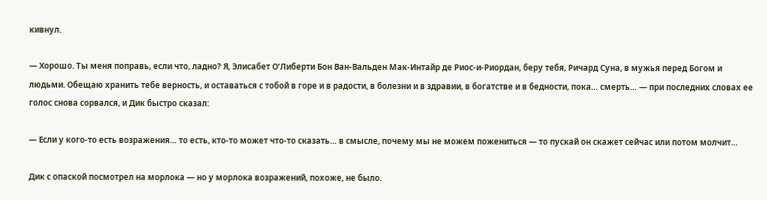кивнул.

— Хорошо. Ты меня поправь, если что, ладно? Я, Элисабет О’Либерти Бон Ван-Вальден Мак-Интайр де Риос-и-Риордан, беру тебя, Ричард Суна, в мужья перед Богом и людьми. Обещаю хранить тебе верность, и оставаться с тобой в горе и в радости, в болезни и в здравии, в богатстве и в бедности, пока… смерть… — при последних словах ее голос снова сорвался, и Дик быстро сказал:

— Если у кого-то есть возражения… то есть, кто-то может что-то сказать… в смысле, почему мы не можем пожениться — то пускай он скажет сейчас или потом молчит…

Дик с опаской посмотрел на морлока — но у морлока возражений, похоже, не было.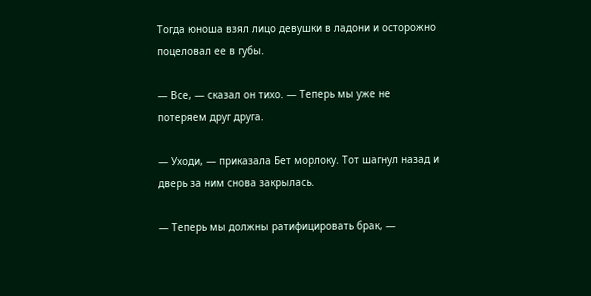Тогда юноша взял лицо девушки в ладони и осторожно поцеловал ее в губы.

— Все, — сказал он тихо. — Теперь мы уже не потеряем друг друга.

— Уходи, — приказала Бет морлоку. Тот шагнул назад и дверь за ним снова закрылась.

— Теперь мы должны ратифицировать брак, —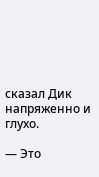сказал Дик напряженно и глухо.

— Это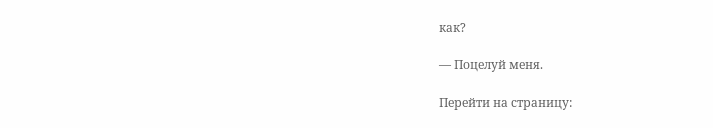как?

— Поцелуй меня.

Перейти на страницу: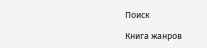Поиск

Книга жанров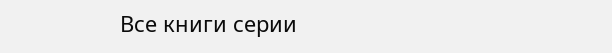Все книги серии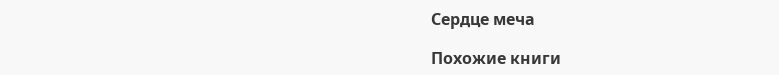Сердце меча

Похожие книги